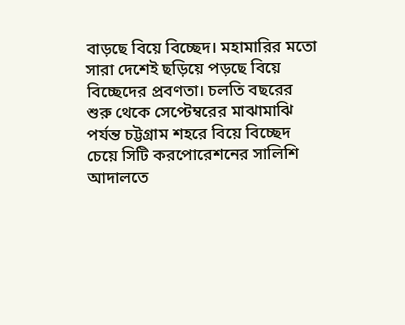বাড়ছে বিয়ে বিচ্ছেদ। মহামারির মতো সারা দেশেই ছড়িয়ে পড়ছে বিয়ে বিচ্ছেদের প্রবণতা। চলতি বছরের শুরু থেকে সেপ্টেম্বরের মাঝামাঝি পর্যন্ত চট্টগ্রাম শহরে বিয়ে বিচ্ছেদ চেয়ে সিটি করপোরেশনের সালিশি আদালতে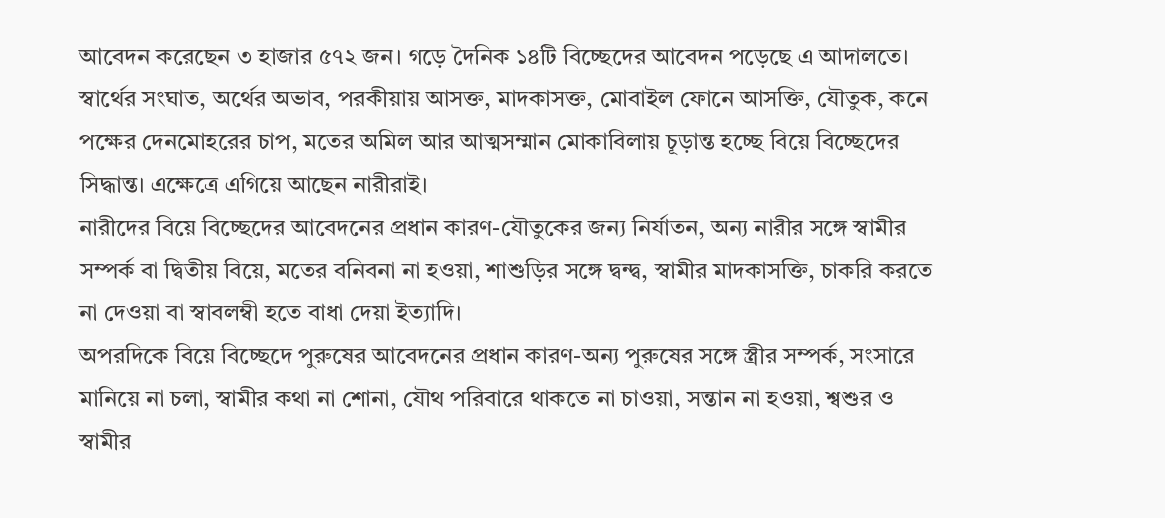আবেদন করেছেন ৩ হাজার ৫৭২ জন। গড়ে দৈনিক ১৪টি বিচ্ছেদের আবেদন পড়েছে এ আদালতে।
স্বার্থের সংঘাত, অর্থের অভাব, পরকীয়ায় আসক্ত, মাদকাসক্ত, মোবাইল ফোনে আসক্তি, যৌতুক, কনে পক্ষের দেনমোহরের চাপ, মতের অমিল আর আত্মসম্মান মোকাবিলায় চূড়ান্ত হচ্ছে বিয়ে বিচ্ছেদের সিদ্ধান্ত। এক্ষেত্রে এগিয়ে আছেন নারীরাই।
নারীদের বিয়ে বিচ্ছেদের আবেদনের প্রধান কারণ-যৌতুকের জন্য নির্যাতন, অন্য নারীর সঙ্গে স্বামীর সম্পর্ক বা দ্বিতীয় বিয়ে, মতের বনিবনা না হওয়া, শাশুড়ির সঙ্গে দ্বন্দ্ব, স্বামীর মাদকাসক্তি, চাকরি করতে না দেওয়া বা স্বাবলম্বী হতে বাধা দেয়া ইত্যাদি।
অপরদিকে বিয়ে বিচ্ছেদে পুরুষের আবেদনের প্রধান কারণ-অন্য পুরুষের সঙ্গে স্ত্রীর সম্পর্ক, সংসারে মানিয়ে না চলা, স্বামীর কথা না শোনা, যৌথ পরিবারে থাকতে না চাওয়া, সন্তান না হওয়া, শ্বশুর ও স্বামীর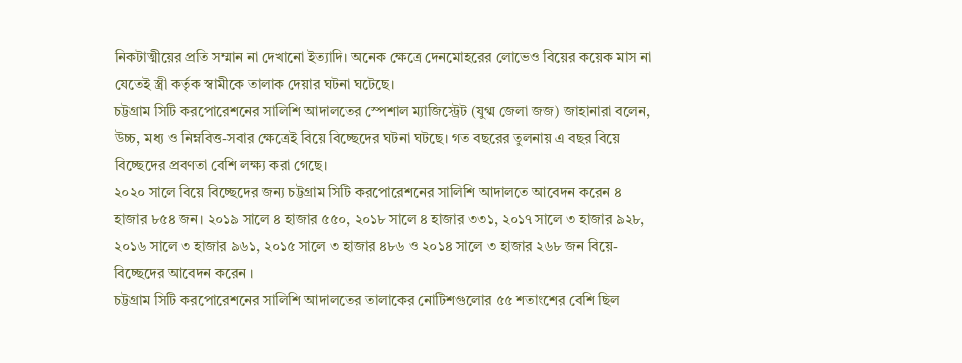নিকটাত্মীয়ের প্রতি সম্মান না দেখানো ইত্যাদি। অনেক ক্ষেত্রে দেনমোহরের লোভেও বিয়ের কয়েক মাস না যেতেই স্ত্রী কর্তৃক স্বামীকে তালাক দেয়ার ঘটনা ঘটেছে।
চট্টগ্রাম সিটি করপোরেশনের সালিশি আদালতের স্পেশাল ম্যাজিস্ট্রেট (যুগ্ম জেলা জজ) জাহানারা বলেন, উচ্চ, মধ্য ও নিম্নবিত্ত-সবার ক্ষেত্রেই বিয়ে বিচ্ছেদের ঘটনা ঘটছে। গত বছরের তুলনায় এ বছর বিয়ে বিচ্ছেদের প্রবণতা বেশি লক্ষ্য করা গেছে।
২০২০ সালে বিয়ে বিচ্ছেদের জন্য চট্টগ্রাম সিটি করপোরেশনের সালিশি আদালতে আবেদন করেন ৪ হাজার ৮৫৪ জন। ২০১৯ সালে ৪ হাজার ৫৫০, ২০১৮ সালে ৪ হাজার ৩৩১, ২০১৭ সালে ৩ হাজার ৯২৮, ২০১৬ সালে ৩ হাজার ৯৬১, ২০১৫ সালে ৩ হাজার ৪৮৬ ও ২০১৪ সালে ৩ হাজার ২৬৮ জন বিয়ে-বিচ্ছেদের আবেদন করেন ।
চট্টগ্রাম সিটি করপোরেশনের সালিশি আদালতের তালাকের নোটিশগুলোর ৫৫ শতাংশের বেশি ছিল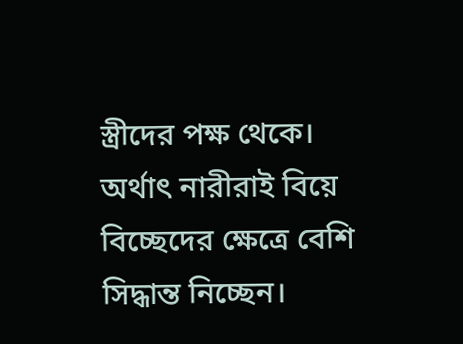স্ত্রীদের পক্ষ থেকে। অর্থাৎ নারীরাই বিয়ে বিচ্ছেদের ক্ষেত্রে বেশি সিদ্ধান্ত নিচ্ছেন।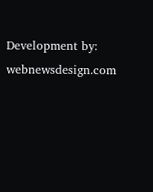Development by: webnewsdesign.com